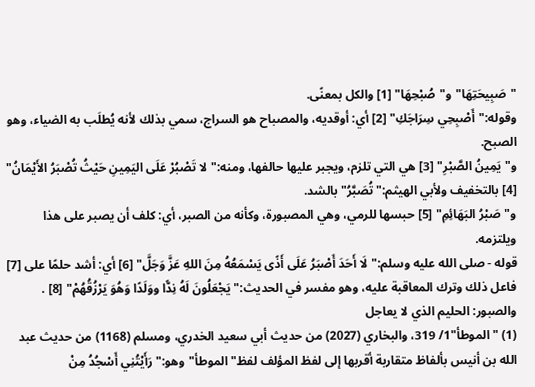"صَبِيحَتِهَا"و"صُبْحِهَا" [1] والكل بمعنًى.
وقوله:"أَصْبِحِي سِرَاجَكِ" [2] أي: أوقديه، والمصباح هو السراج، سمي بذلك لأنه يُطلَب به الضياء، وهو الصبح.
و"يَمِينُ الصَّبْرِ" [3] هي التي تلزم، ويجبر عليها حالفها، ومنه:"لا تَصْبُرْ عَلَى اليَمِينِ حَيْثُ تُصْبَرُ الأَيْمَانُ" [4] بالتخفيف ولأبي الهيثم:"تُصَبَّرُ"بالشد.
و"صَبْرُ البَهَائِمِ" [5] حبسها للرمي، وهي المصبورة، وكأنه من الصبر، أي: كلف أن يصبر على هذا ويلتزمه.
قوله - صلى الله عليه وسلم:"لَا أَحَدَ أَصْبَرُ عَلَى أَذًى يَسْمَعُهُ مِنَ اللهِ عَزَّ وَجَلَّ" [6] أي: أشد حلمًا على [7] فاعل ذلك وترك المعاقبة عليه، وهو مفسر في الحديث:"يَجْعَلُونَ لَهُ نِدًّا ووَلَدًا وَهُوَ يَرْزُقُهُمْ" [8] . والصبور: الحليم الذي لا يعاجل
(1) "الموطأ"1/ 319، والبخاري (2027) من حديث أبي سعيد الخدري، ومسلم (1168) من حديث عبد الله بن أنيس بألفاظ متقاربة أقربها إلى لفظ المؤلف لفظ"الموطأ"وهو:"رَأَيْتُنِي أَسْجُدُ مِنْ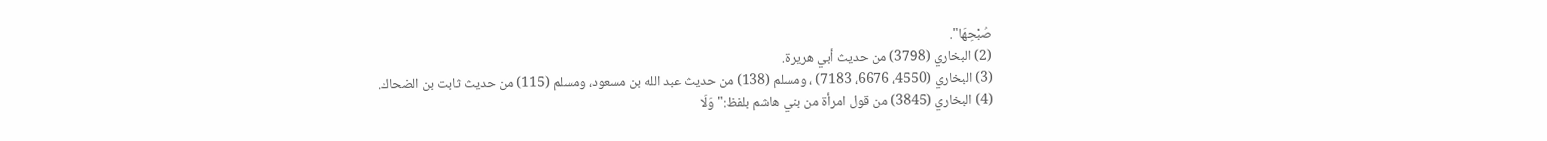صُبْحِهَا".
(2) البخاري (3798) من حديث أبي هريرة.
(3) البخاري (4550، 6676، 7183) ، ومسلم (138) من حديث عبد الله بن مسعود، ومسلم (115) من حديث ثابت بن الضحاك.
(4) البخاري (3845) من قول امرأة من بني هاشم بلفظ:"وَلَا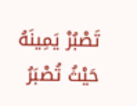تَصْبُرْ يَمِينَهُ حَيْثُ تُصْبَرُ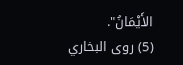الأَيْمَانُ".
(5) روى البخاري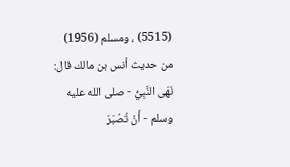(5515) ، ومسلم (1956) من حديث أنس بن مالك قال: نَهَى النَّبِيُّ - صلى الله عليه وسلم - أَنْ تُصْبَرَ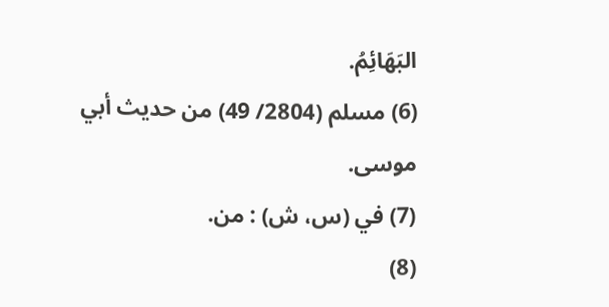البَهَائِمُ.
(6) مسلم (2804/ 49) من حديث أبي موسى.
(7) في (س، ش) : من.
(8)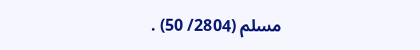مسلم (2804/ 50) .